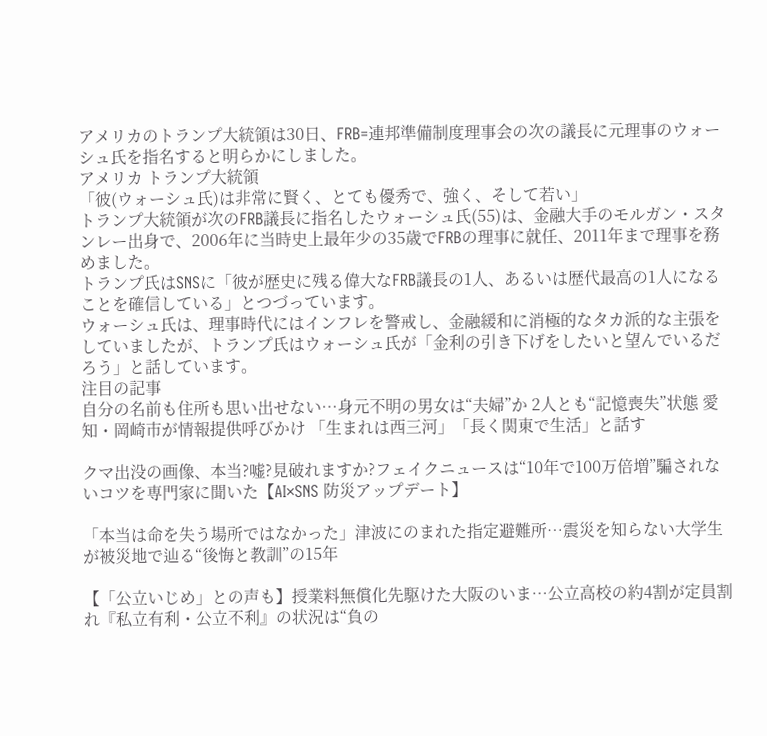アメリカのトランプ大統領は30日、FRB=連邦準備制度理事会の次の議長に元理事のウォーシュ氏を指名すると明らかにしました。
アメリカ トランプ大統領
「彼(ウォーシュ氏)は非常に賢く、とても優秀で、強く、そして若い」
トランプ大統領が次のFRB議長に指名したウォーシュ氏(55)は、金融大手のモルガン・スタンレー出身で、2006年に当時史上最年少の35歳でFRBの理事に就任、2011年まで理事を務めました。
トランプ氏はSNSに「彼が歴史に残る偉大なFRB議長の1人、あるいは歴代最高の1人になることを確信している」とつづっています。
ウォーシュ氏は、理事時代にはインフレを警戒し、金融緩和に消極的なタカ派的な主張をしていましたが、トランプ氏はウォーシュ氏が「金利の引き下げをしたいと望んでいるだろう」と話しています。
注目の記事
自分の名前も住所も思い出せない…身元不明の男女は“夫婦”か 2人とも“記憶喪失”状態 愛知・岡崎市が情報提供呼びかけ 「生まれは西三河」「長く関東で生活」と話す

クマ出没の画像、本当?嘘?見破れますか?フェイクニュースは“10年で100万倍増”騙されないコツを専門家に聞いた【AI×SNS 防災アップデート】

「本当は命を失う場所ではなかった」津波にのまれた指定避難所…震災を知らない大学生が被災地で辿る“後悔と教訓”の15年

【「公立いじめ」との声も】授業料無償化先駆けた大阪のいま…公立高校の約4割が定員割れ『私立有利・公立不利』の状況は“負の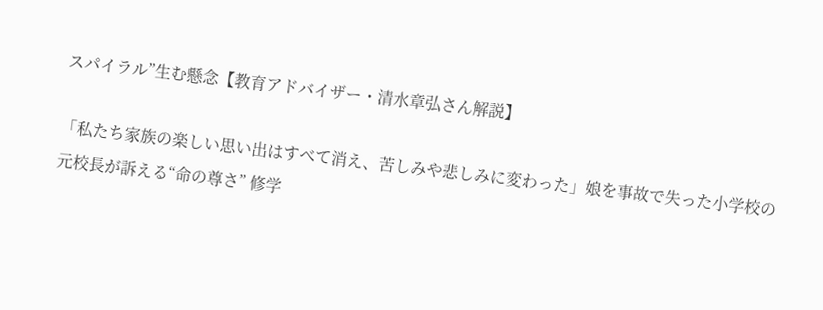スパイラル”生む懸念【教育アドバイザー・清水章弘さん解説】

「私たち家族の楽しい思い出はすべて消え、苦しみや悲しみに変わった」娘を事故で失った小学校の元校長が訴える“命の尊さ” 修学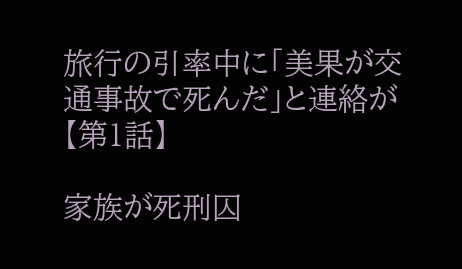旅行の引率中に「美果が交通事故で死んだ」と連絡が【第1話】

家族が死刑囚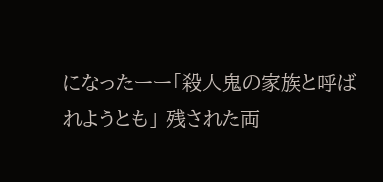になったーー「殺人鬼の家族と呼ばれようとも」 残された両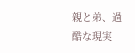親と弟、過酷な現実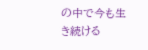の中で今も生き続ける